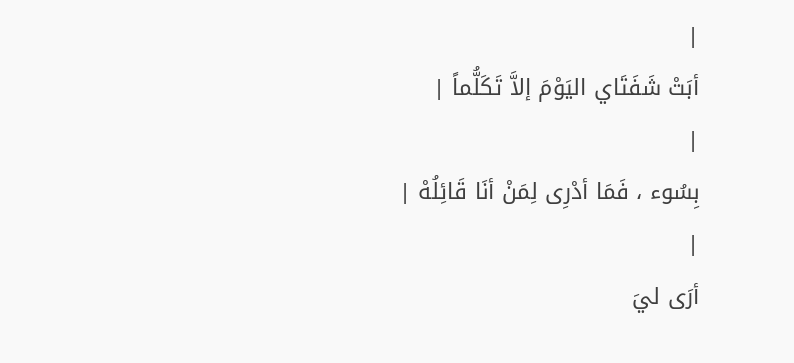|
أبَتْ شَفَتَاي اليَوْمَ إلاَّ تَكَلُّماً |
|
بِسُوء ، فَمَا أدْرِى لِمَنْ أنَا قَائِلُهْ |
|
أرَى ليَ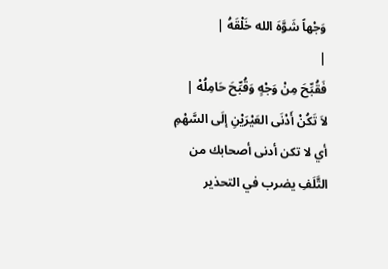وَجْهاً شَوَّهَ الله خَلْقَهُ |
|
فَقُبِّحَ مِنْ وَجْهٍ وَقُبِّحَ حَامِلُهْ |
لاَ تَكُنْ أَدْنَى العَيْرَيْنِ إلَى السَّهْمِ
أي لا تكن أدنى أصحابك من التَّلَفِ يضرب في التحذير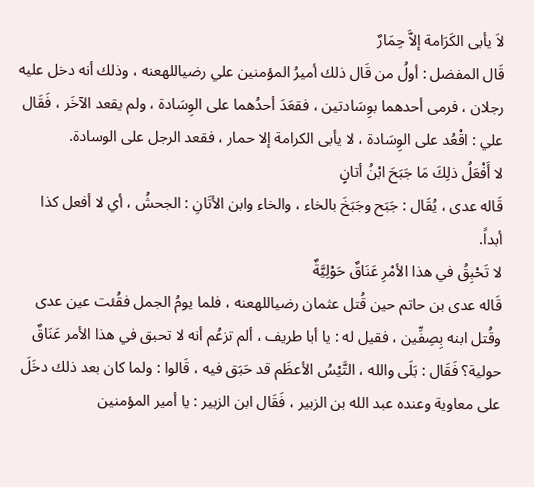لاَ يأبى الكَرَامة إلاَّ حِمَارٌ
قَال المفضل : أولُ من قَال ذلك أميرُ المؤمنين علي رضياللهعنه ، وذلك أنه دخل عليه رجلان ، فرمى أحدهما بوِسَادتين ، فقعَدَ أحدُهما على الوِسَادة ، ولم يقعد الآخَر ، فَقَال علي : اقْعُد على الوِسَادة ، لا يأبى الكرامة إلا حمار ، فقعد الرجل على الوسادة.
لا أَفْعَلُ ذلِكَ مَا جَبَحَ ابْنُ أتانٍ
قَاله عدى ، يُقَال : جَبَح وجَبَخَ بالخاء ، والخاء وابن الأتَانِ : الجحشُ ، أي لا أفعل كذا أبداً.
لا تَحْبِقُ في هذا الأمْرِ عَنَاقٌ حَوْلِيَّةٌ
قَاله عدى بن حاتم حين قُتل عثمان رضياللهعنه ، فلما يومُ الجمل فقُئت عين عدى وقُتل ابنه بِصِفِّين ، فقيل له : يا أبا طريف ، ألم تزعُم أنه لا تحبق في هذا الأمر عَنَاقٌ حولية؟ فَقَال : بَلَى والله ، التَّيْسُ الأعظَم قد حَبَق فيه ، قَالوا : ولما كان بعد ذلك دخَلَ على معاوية وعنده عبد الله بن الزبير ، فَقَال ابن الزبير : يا أمير المؤمنين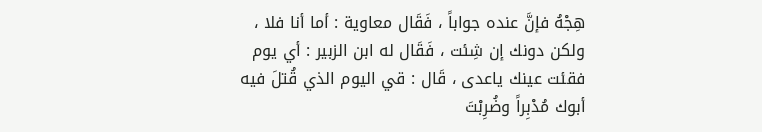هِجْهُ فإنَّ عنده جواباً ، فَقَال معاوية : أما أنا فلا ، ولكن دونك إن شِئت ، فَقَال له ابن الزبير : أي يوم فقئت عينك ياعدى ، قَال : قي اليوم الذي قُتلَ فيه أبوك مُدْبِراً وضُرِبْتَ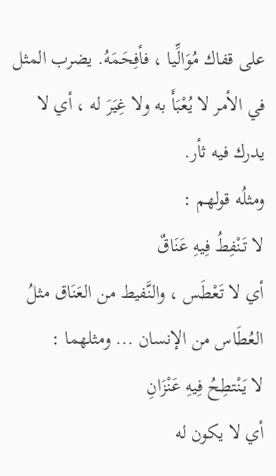على قفاك مُوَالِّيا ، فأفِحَمَهُ. يضرب المثل في الأمر لا يُعْبَأَ به ولا غِيَرَ له ، أي لا يدرك فيه ثأر.
ومثلُه قولهم :
لا تَنْفِطُ فِيهِ عَنَاقٌ
أي لا تَعْطَس ، والنَّفيط من العَنَاق مثلُ العُطَاس من الإنسان ... ومثلهما :
لا يَنْتطِحُ فِيهِ عَنْزَانِ
أي لا يكون له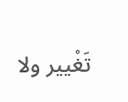تَغْيير ولا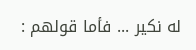له نكير ... فأما قولهم :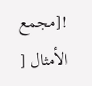![مجمع الأمثال [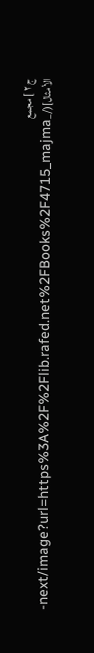ج ٢ ] مجمع الأمثال](/_next/image?url=https%3A%2F%2Flib.rafed.net%2FBooks%2F4715_majma-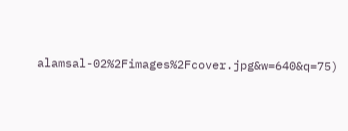alamsal-02%2Fimages%2Fcover.jpg&w=640&q=75)